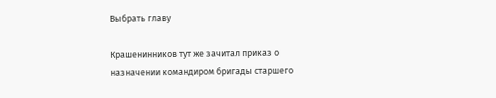Выбрать главу

Крашенинников тут же зачитал приказ о назначении командиром бригады старшего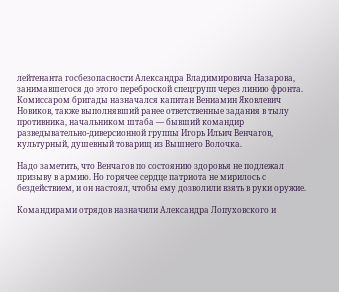лейтенанта госбезопасности Александра Владимировича Назарова, занимавшегося до этого переброской спецгрупп через линию фронта. Комиссаром бригады назначался капитан Вениамин Яковлевич Новиков, также выполнявший ранее ответственные задания в тылу противника, начальником штаба — бывший командир разведывательно-диверсионной группы Игорь Ильич Венчагов, культурный, душевный товарищ из Вышнего Волочка.

Надо заметить, что Венчагов по состоянию здоровья не подлежал призыву в армию. Но горячее сердце патриота не мирилось с бездействием, и он настоял, чтобы ему дозволили взять в руки оружие.

Командирами отрядов назначили Александра Лопуховского и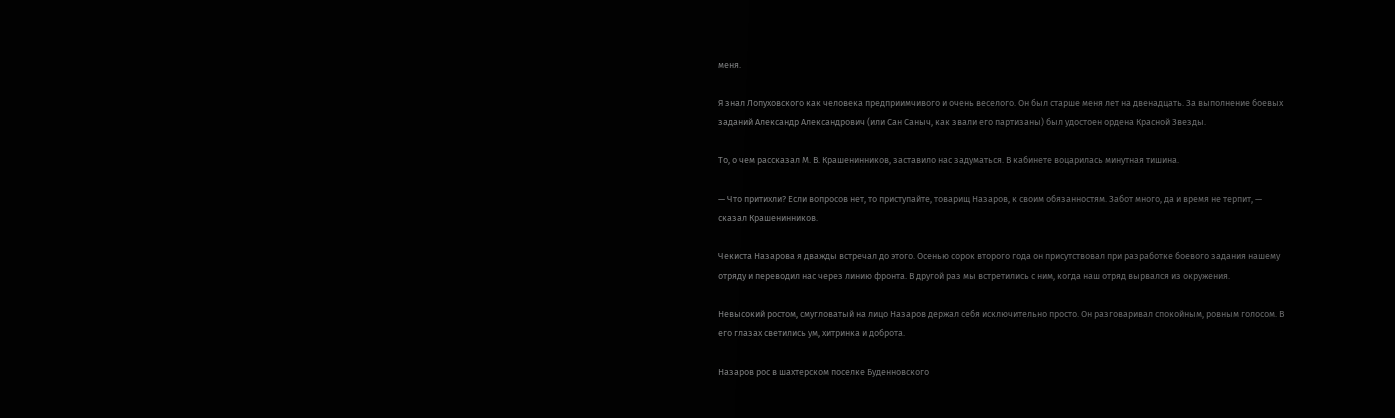меня.

Я знал Лопуховского как человека предприимчивого и очень веселого. Он был старше меня лет на двенадцать. За выполнение боевых заданий Александр Александрович (или Сан Саныч, как звали его партизаны) был удостоен ордена Красной Звезды.

То, о чем рассказал М. В. Крашенинников, заставило нас задуматься. В кабинете воцарилась минутная тишина.

— Что притихли? Если вопросов нет, то приступайте, товарищ Назаров, к своим обязанностям. Забот много, да и время не терпит, — сказал Крашенинников.

Чекиста Назарова я дважды встречал до этого. Осенью сорок второго года он присутствовал при разработке боевого задания нашему отряду и переводил нас через линию фронта. В другой раз мы встретились с ним, когда наш отряд вырвался из окружения.

Невысокий ростом, смугловатый на лицо Назаров держал себя исключительно просто. Он разговаривал спокойным, ровным голосом. В его глазах светились ум, хитринка и доброта.

Назаров рос в шахтерском поселке Буденновского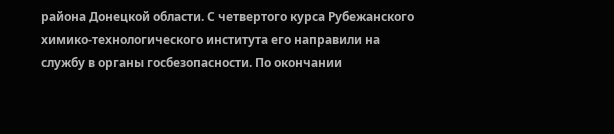района Донецкой области. С четвертого курса Рубежанского химико-технологического института его направили на службу в органы госбезопасности. По окончании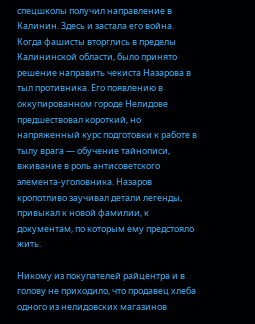спецшколы получил направление в Калинин. Здесь и застала его война. Когда фашисты вторглись в пределы Калининской области, было принято решение направить чекиста Назарова в тыл противника. Его появлению в оккупированном городе Нелидове предшествовал короткий, но напряженный курс подготовки к работе в тылу врага — обучение тайнописи, вживание в роль антисоветского элемента-уголовника. Назаров кропотливо заучивал детали легенды, привыкал к новой фамилии, к документам, по которым ему предстояло жить.

Никому из покупателей райцентра и в голову не приходило, что продавец хлеба одного из нелидовских магазинов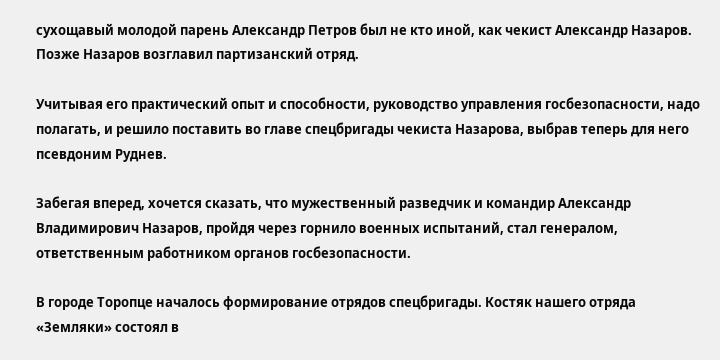сухощавый молодой парень Александр Петров был не кто иной, как чекист Александр Назаров. Позже Назаров возглавил партизанский отряд.

Учитывая его практический опыт и способности, руководство управления госбезопасности, надо полагать, и решило поставить во главе спецбригады чекиста Назарова, выбрав теперь для него псевдоним Руднев.

Забегая вперед, хочется сказать, что мужественный разведчик и командир Александр Владимирович Назаров, пройдя через горнило военных испытаний, стал генералом, ответственным работником органов госбезопасности.

В городе Торопце началось формирование отрядов спецбригады. Костяк нашего отряда «Земляки» состоял в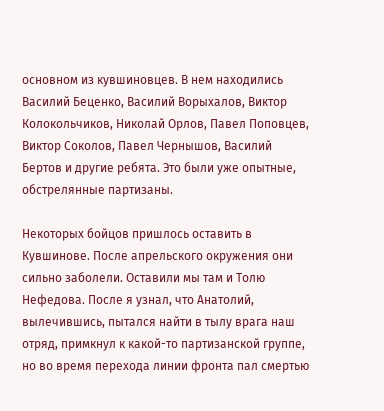основном из кувшиновцев. В нем находились Василий Беценко, Василий Ворыхалов, Виктор Колокольчиков, Николай Орлов, Павел Поповцев, Виктор Соколов, Павел Чернышов, Василий Бертов и другие ребята. Это были уже опытные, обстрелянные партизаны.

Некоторых бойцов пришлось оставить в Кувшинове. После апрельского окружения они сильно заболели. Оставили мы там и Толю Нефедова. После я узнал, что Анатолий, вылечившись, пытался найти в тылу врага наш отряд, примкнул к какой-то партизанской группе, но во время перехода линии фронта пал смертью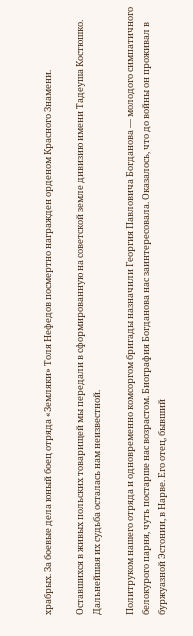храбрых. За боевые дела юный боец отряда «Земляки» Толя Нефедов посмертно награжден орденом Красного Знамени.

Оставшихся в живых польских товарищей мы передали в сформированную на советской земле дивизию имени Тадеуша Костюшко. Дальнейшая их судьба осталась нам неизвестной.

Политруком нашего отряда и одновременно комсоргом бригады назначили Георгия Павловича Богданова — молодого симпатичного белокурого парня, чуть постарше нас возрастом. Биография Богданова нас заинтересовала. Оказалось, что до войны он проживал в буржуазной Эстонии, в Нарве. Его отец, бывший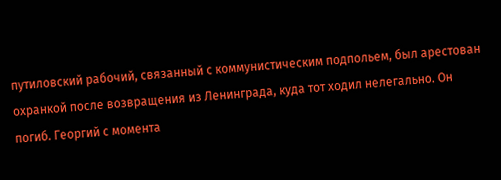путиловский рабочий, связанный с коммунистическим подпольем, был арестован охранкой после возвращения из Ленинграда, куда тот ходил нелегально. Он погиб. Георгий с момента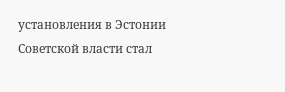установления в Эстонии Советской власти стал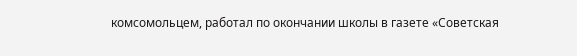комсомольцем, работал по окончании школы в газете «Советская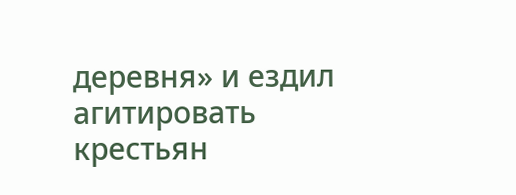деревня» и ездил агитировать крестьян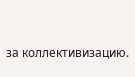за коллективизацию.